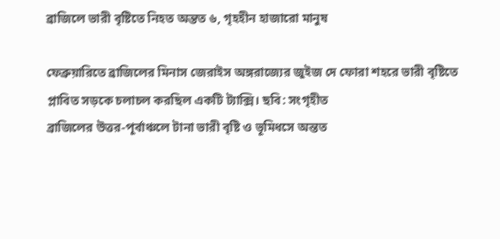ব্রাজিলে ভারী বৃষ্টিতে নিহত অন্তত ৬, গৃহহীন হাজারো মানুষ

ফেব্রুয়ারিতে ব্রাজিলের মিনাস জেরাইস অঙ্গরাজ্যের জুইজ দে ফোরা শহরে ভারী বৃষ্টিতে প্লাবিত সড়কে চলাচল করছিল একটি ট্যাক্সি। ছবি: সংগৃহীত
ব্রাজিলের উত্তর-পূর্বাঞ্চলে টানা ভারী বৃষ্টি ও ভূমিধসে অন্তত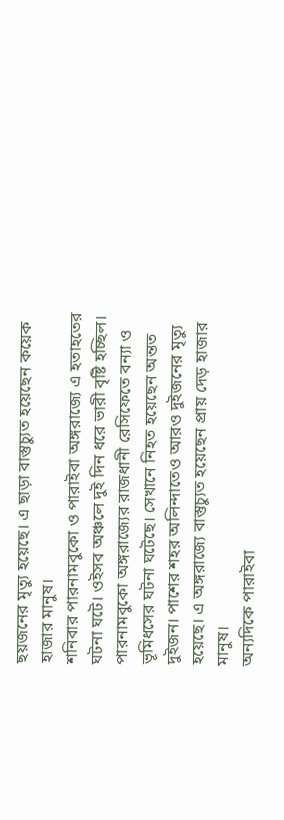ছয়জনের মৃত্যু হয়েছে। এ ছাড়া বাস্তুচ্যুত হয়েছেন কয়েক হাজার মানুষ।
শনিবার পারনামবুকো ও পারাইবা অঙ্গরাজ্যে এ হতাহতের ঘটনা ঘটে। ওইসব অঞ্চলে দুই দিন ধরে ভারী বৃষ্টি হচ্ছিল।
পারনামবুকো অঙ্গরাজ্যের রাজধানী রেসিফেতে বন্যা ও ভূমিধসের ঘটনা ঘটেছে। সেখানে নিহত হয়েছেন অন্তত দুইজন। পাশের শহর অলিন্দাতেও আরও দুইজনের মৃত্যু হয়েছে। এ অঙ্গরাজ্যে বাস্তুচ্যুত হয়েছেন প্রায় দেড় হাজার মানুষ।
অন্যদিকে পারাইবা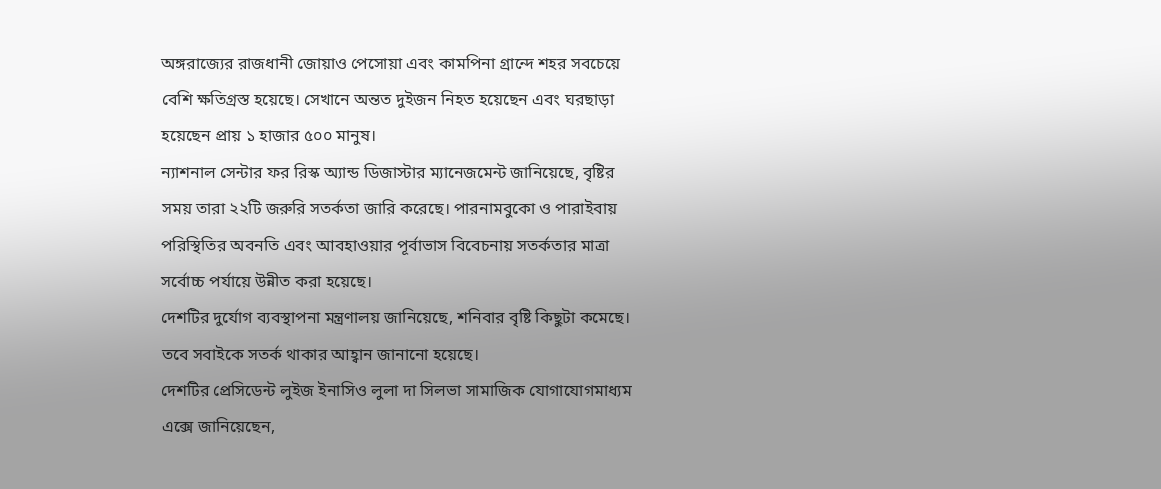অঙ্গরাজ্যের রাজধানী জোয়াও পেসোয়া এবং কামপিনা গ্রান্দে শহর সবচেয়ে বেশি ক্ষতিগ্রস্ত হয়েছে। সেখানে অন্তত দুইজন নিহত হয়েছেন এবং ঘরছাড়া হয়েছেন প্রায় ১ হাজার ৫০০ মানুষ।
ন্যাশনাল সেন্টার ফর রিস্ক অ্যান্ড ডিজাস্টার ম্যানেজমেন্ট জানিয়েছে, বৃষ্টির সময় তারা ২২টি জরুরি সতর্কতা জারি করেছে। পারনামবুকো ও পারাইবায় পরিস্থিতির অবনতি এবং আবহাওয়ার পূর্বাভাস বিবেচনায় সতর্কতার মাত্রা সর্বোচ্চ পর্যায়ে উন্নীত করা হয়েছে।
দেশটির দুর্যোগ ব্যবস্থাপনা মন্ত্রণালয় জানিয়েছে, শনিবার বৃষ্টি কিছুটা কমেছে। তবে সবাইকে সতর্ক থাকার আহ্বান জানানো হয়েছে।
দেশটির প্রেসিডেন্ট লুইজ ইনাসিও লুলা দা সিলভা সামাজিক যোগাযোগমাধ্যম এক্সে জানিয়েছেন,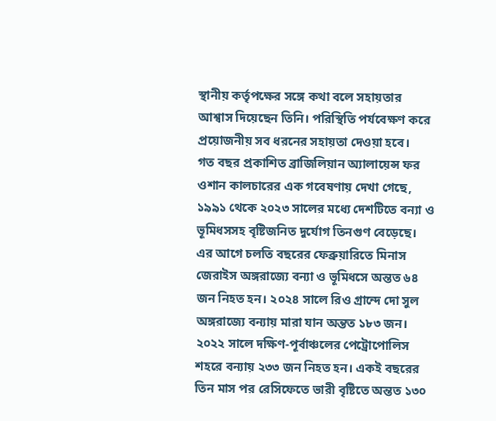স্থানীয় কর্তৃপক্ষের সঙ্গে কথা বলে সহায়তার আশ্বাস দিয়েছেন তিনি। পরিস্থিতি পর্যবেক্ষণ করে প্রয়োজনীয় সব ধরনের সহায়তা দেওয়া হবে।
গত বছর প্রকাশিত ব্রাজিলিয়ান অ্যালায়েন্স ফর ওশান কালচারের এক গবেষণায় দেখা গেছে, ১৯৯১ থেকে ২০২৩ সালের মধ্যে দেশটিতে বন্যা ও ভূমিধসসহ বৃষ্টিজনিত দুর্যোগ তিনগুণ বেড়েছে।
এর আগে চলতি বছরের ফেব্রুয়ারিতে মিনাস জেরাইস অঙ্গরাজ্যে বন্যা ও ভূমিধসে অন্তত ৬৪ জন নিহত হন। ২০২৪ সালে রিও গ্রান্দে দো সুল অঙ্গরাজ্যে বন্যায় মারা যান অন্তত ১৮৩ জন। ২০২২ সালে দক্ষিণ-পূর্বাঞ্চলের পেট্রোপোলিস শহরে বন্যায় ২৩৩ জন নিহত হন। একই বছরের তিন মাস পর রেসিফেতে ভারী বৃষ্টিতে অন্তত ১৩০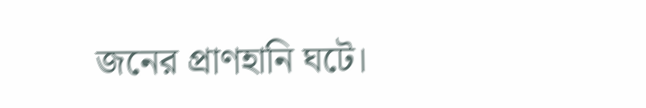জনের প্রাণহানি ঘটে।